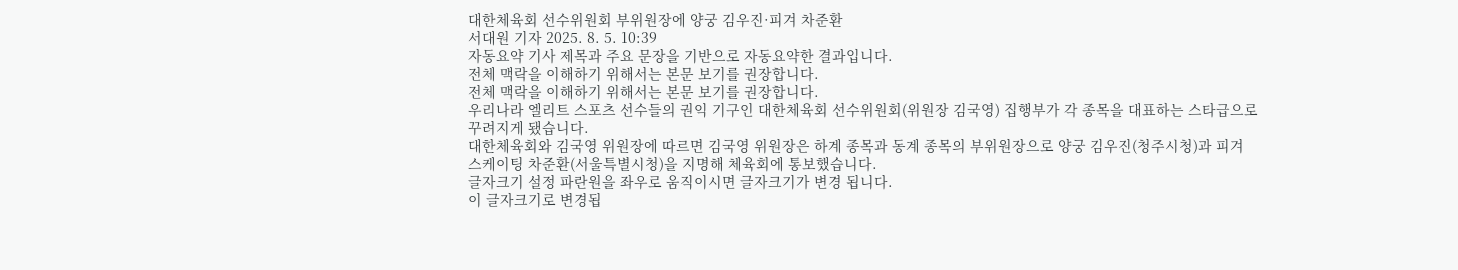대한체육회 선수위원회 부위원장에 양궁 김우진·피겨 차준환
서대원 기자 2025. 8. 5. 10:39
자동요약 기사 제목과 주요 문장을 기반으로 자동요약한 결과입니다.
전체 맥락을 이해하기 위해서는 본문 보기를 권장합니다.
전체 맥락을 이해하기 위해서는 본문 보기를 권장합니다.
우리나라 엘리트 스포츠 선수들의 권익 기구인 대한체육회 선수위원회(위원장 김국영) 집행부가 각 종목을 대표하는 스타급으로 꾸려지게 됐습니다.
대한체육회와 김국영 위원장에 따르면 김국영 위원장은 하계 종목과 동계 종목의 부위원장으로 양궁 김우진(청주시청)과 피겨 스케이팅 차준환(서울특별시청)을 지명해 체육회에 통보했습니다.
글자크기 설정 파란원을 좌우로 움직이시면 글자크기가 변경 됩니다.
이 글자크기로 변경됩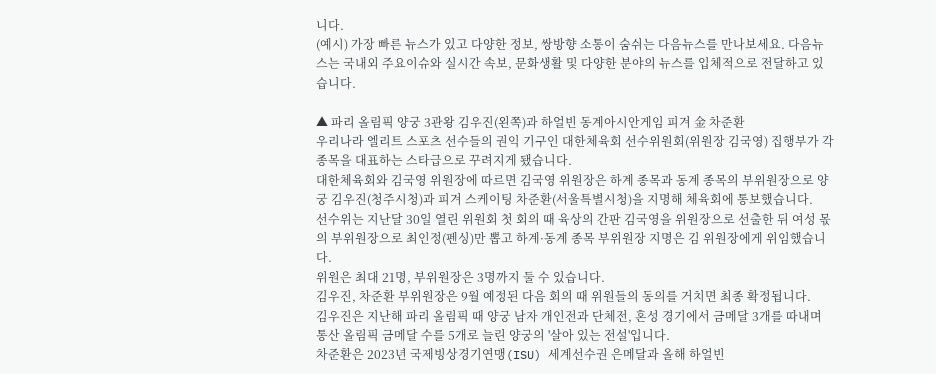니다.
(예시) 가장 빠른 뉴스가 있고 다양한 정보, 쌍방향 소통이 숨쉬는 다음뉴스를 만나보세요. 다음뉴스는 국내외 주요이슈와 실시간 속보, 문화생활 및 다양한 분야의 뉴스를 입체적으로 전달하고 있습니다.

▲ 파리 올림픽 양궁 3관왕 김우진(왼쪽)과 하얼빈 동계아시안게임 피겨 金 차준환
우리나라 엘리트 스포츠 선수들의 권익 기구인 대한체육회 선수위원회(위원장 김국영) 집행부가 각 종목을 대표하는 스타급으로 꾸려지게 됐습니다.
대한체육회와 김국영 위원장에 따르면 김국영 위원장은 하계 종목과 동계 종목의 부위원장으로 양궁 김우진(청주시청)과 피겨 스케이팅 차준환(서울특별시청)을 지명해 체육회에 통보했습니다.
선수위는 지난달 30일 열린 위원회 첫 회의 때 육상의 간판 김국영을 위원장으로 선출한 뒤 여성 몫의 부위원장으로 최인정(펜싱)만 뽑고 하계·동계 종목 부위원장 지명은 김 위원장에게 위임했습니다.
위원은 최대 21명, 부위원장은 3명까지 둘 수 있습니다.
김우진, 차준환 부위원장은 9월 예정된 다음 회의 때 위원들의 동의를 거치면 최종 확정됩니다.
김우진은 지난해 파리 올림픽 때 양궁 남자 개인전과 단체전, 혼성 경기에서 금메달 3개를 따내며 통산 올림픽 금메달 수를 5개로 늘린 양궁의 '살아 있는 전설'입니다.
차준환은 2023년 국제빙상경기연맹(ISU) 세계선수권 은메달과 올해 하얼빈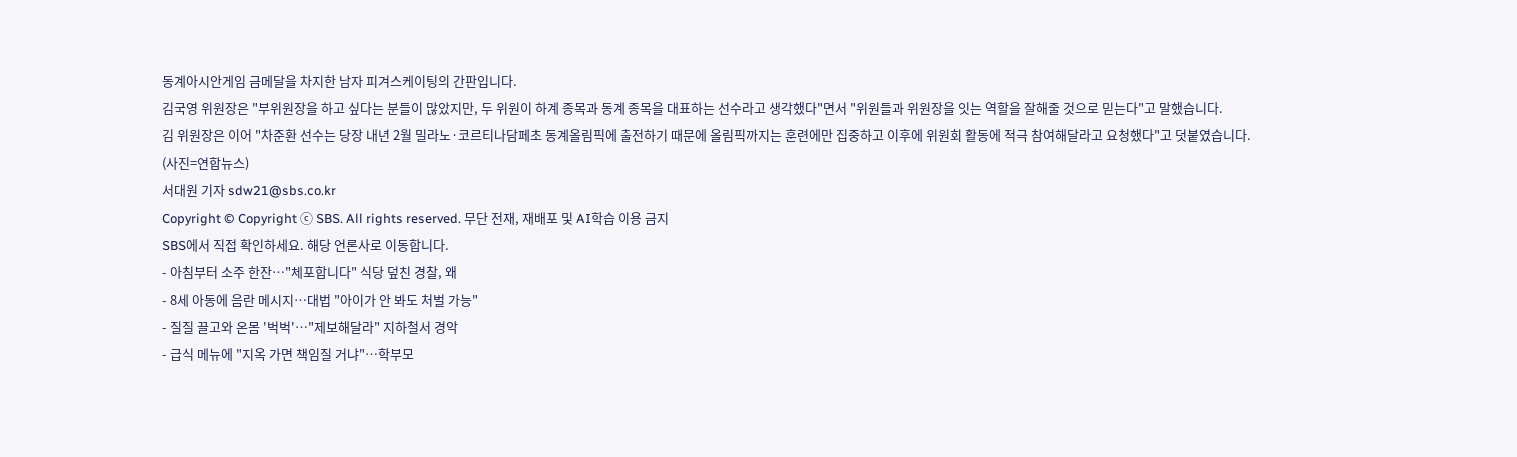동계아시안게임 금메달을 차지한 남자 피겨스케이팅의 간판입니다.
김국영 위원장은 "부위원장을 하고 싶다는 분들이 많았지만, 두 위원이 하계 종목과 동계 종목을 대표하는 선수라고 생각했다"면서 "위원들과 위원장을 잇는 역할을 잘해줄 것으로 믿는다"고 말했습니다.
김 위원장은 이어 "차준환 선수는 당장 내년 2월 밀라노·코르티나담페초 동계올림픽에 출전하기 때문에 올림픽까지는 훈련에만 집중하고 이후에 위원회 활동에 적극 참여해달라고 요청했다"고 덧붙였습니다.
(사진=연합뉴스)
서대원 기자 sdw21@sbs.co.kr
Copyright © Copyright ⓒ SBS. All rights reserved. 무단 전재, 재배포 및 AI학습 이용 금지
SBS에서 직접 확인하세요. 해당 언론사로 이동합니다.
- 아침부터 소주 한잔…"체포합니다" 식당 덮친 경찰, 왜
- 8세 아동에 음란 메시지…대법 "아이가 안 봐도 처벌 가능"
- 질질 끌고와 온몸 '벅벅'…"제보해달라" 지하철서 경악
- 급식 메뉴에 "지옥 가면 책임질 거냐"…학부모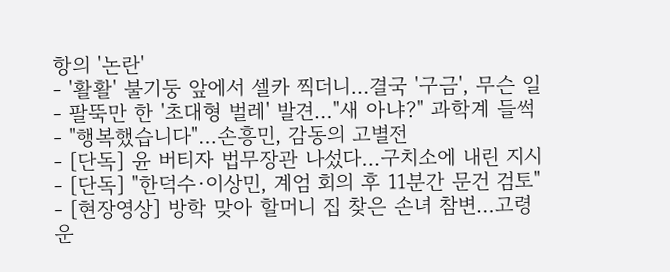항의 '논란'
- '활활' 불기둥 앞에서 셀카 찍더니…결국 '구금', 무슨 일
- 팔뚝만 한 '초대형 벌레' 발견…"새 아냐?" 과학계 들썩
- "행복했습니다"…손흥민, 감동의 고별전
- [단독] 윤 버티자 법무장관 나섰다…구치소에 내린 지시
- [단독] "한덕수·이상민, 계엄 회의 후 11분간 문건 검토"
- [현장영상] 방학 맞아 할머니 집 찾은 손녀 참변…고령 운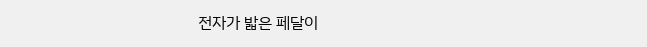전자가 밟은 페달이